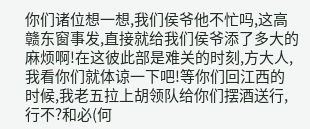你们诸位想一想,我们侯爷他不忙吗,这高赣东窗事发,直接就给我们侯爷添了多大的麻烦啊!在这彼此部是难关的时刻,方大人,我看你们就体谅一下吧!等你们回江西的时候,我老五拉上胡领队给你们摆酒送行,行不?和必(何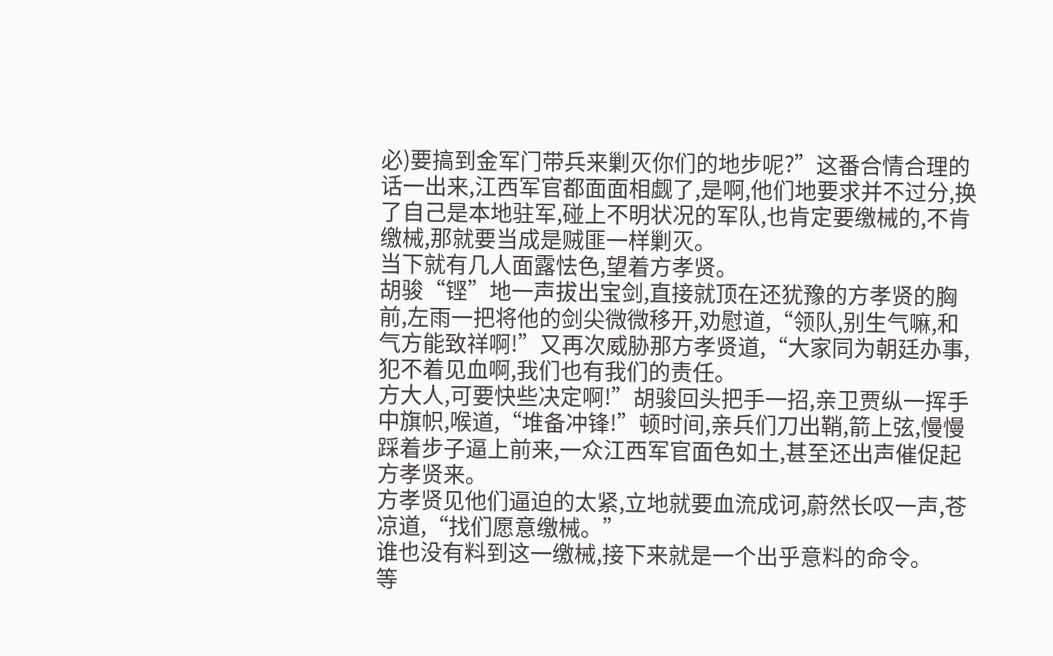必)要搞到金军门带兵来剿灭你们的地步呢?”这番合情合理的话一出来,江西军官都面面相觑了,是啊,他们地要求并不过分,换了自己是本地驻军,碰上不明状况的军队,也肯定要缴械的,不肯缴械,那就要当成是贼匪一样剿灭。
当下就有几人面露怯色,望着方孝贤。
胡骏“铿”地一声拔出宝剑,直接就顶在还犹豫的方孝贤的胸前,左雨一把将他的剑尖微微移开,劝慰道,“领队,别生气嘛,和气方能致祥啊!”又再次威胁那方孝贤道,“大家同为朝廷办事,犯不着见血啊,我们也有我们的责任。
方大人,可要快些决定啊!”胡骏回头把手一招,亲卫贾纵一挥手中旗帜,喉道,“堆备冲锋!”顿时间,亲兵们刀出鞘,箭上弦,慢慢踩着步子逼上前来,一众江西军官面色如土,甚至还出声催促起方孝贤来。
方孝贤见他们逼迫的太紧,立地就要血流成诃,蔚然长叹一声,苍凉道,“找们愿意缴械。”
谁也没有料到这一缴械,接下来就是一个出乎意料的命令。
等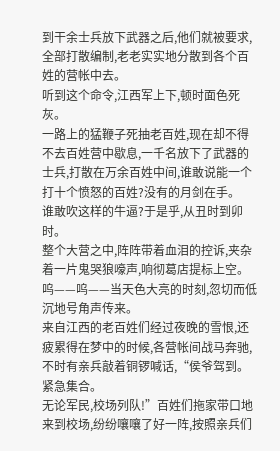到干余士兵放下武器之后,他们就被要求,全部打散编制,老老实实地分散到各个百姓的营帐中去。
听到这个命令,江西军上下,顿时面色死灰。
一路上的猛鞭子死抽老百姓,现在却不得不去百姓营中歇息,一千名放下了武器的士兵,打散在万余百姓中间,谁敢说能一个打十个愤怒的百姓?没有的月剑在手。
谁敢吹这样的牛逼?于是乎,从丑时到卯时。
整个大营之中,阵阵带着血泪的控诉,夹杂着一片鬼哭狼嚎声,响彻葛店提标上空。
呜——呜——当天色大亮的时刻,忽切而低沉地号角声传来。
来自江西的老百姓们经过夜晚的雪恨,还疲累得在梦中的时候,各营帐间战马奔驰,不时有亲兵敲着铜锣喊话,“侯爷驾到。
紧急集合。
无论军民,校场列队!”百姓们拖家带口地来到校场,纷纷嚷嚷了好一阵,按照亲兵们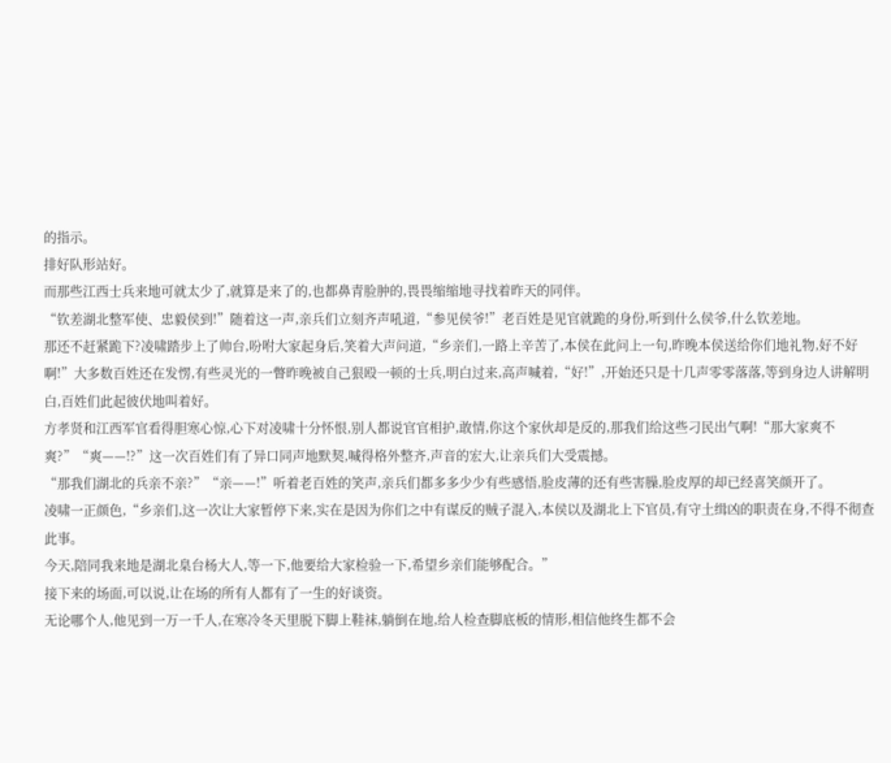的指示。
排好队形站好。
而那些江西士兵来地可就太少了,就算是来了的,也都鼻青脸肿的,畏畏缩缩地寻找着昨天的同伴。
“钦差湖北整军使、忠毅侯到!”随着这一声,亲兵们立刻齐声吼道,“参见侯爷!”老百姓是见官就跪的身份,听到什么侯爷,什么钦差地。
那还不赶紧跪下?凌啸踏步上了帅台,吩咐大家起身后,笑着大声问道,“乡亲们,一路上辛苦了,本侯在此问上一句,昨晚本侯送给你们地礼物,好不好啊!”大多数百姓还在发愣,有些灵光的一瞥昨晚被自己狠殴一顿的士兵,明白过来,高声喊着,“好!”,开始还只是十几声零零落落,等到身边人讲解明白,百姓们此起彼伏地叫着好。
方孝贤和江西军官看得胆寒心惊,心下对凌啸十分怀恨,别人都说官官相护,敢情,你这个家伙却是反的,那我们给这些刁民出气啊!“那大家爽不爽?”“爽——!?”这一次百姓们有了异口同声地默契,喊得格外整齐,声音的宏大,让亲兵们大受震撼。
“那我们湖北的兵亲不亲?”“亲——!”听着老百姓的笑声,亲兵们都多多少少有些感悟,脸皮薄的还有些害臊,脸皮厚的却已经喜笑颜开了。
凌啸一正颜色,“乡亲们,这一次让大家暂停下来,实在是因为你们之中有谋反的贼子混入,本侯以及湖北上下官员,有守土缉凶的职责在身,不得不彻查此事。
今天,陪同我来地是湖北臬台杨大人,等一下,他要给大家检验一下,希望乡亲们能够配合。”
接下来的场面,可以说,让在场的所有人都有了一生的好谈资。
无论哪个人,他见到一万一千人,在寒冷冬天里脱下脚上鞋袜,躺倒在地,给人检查脚底板的情形,相信他终生都不会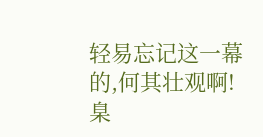轻易忘记这一幕的,何其壮观啊!臬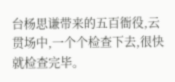台杨思谦带来的五百衙役,云贯场中,一个个检查下去,很快就检查完毕。